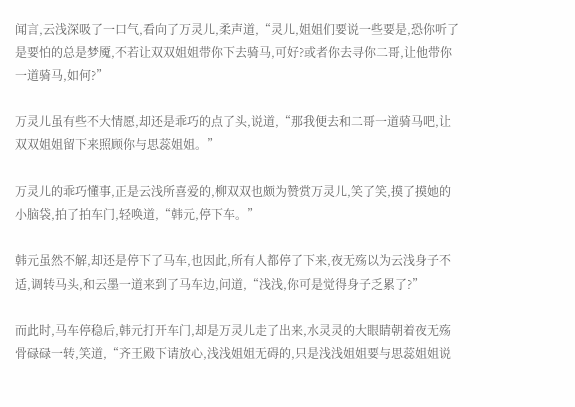闻言,云浅深吸了一口气,看向了万灵儿,柔声道,“灵儿,姐姐们要说一些要是,恐你听了是要怕的总是梦魇,不若让双双姐姐带你下去骑马,可好?或者你去寻你二哥,让他带你一道骑马,如何?”

万灵儿虽有些不大情愿,却还是乖巧的点了头,说道,“那我便去和二哥一道骑马吧,让双双姐姐留下来照顾你与思蕊姐姐。”

万灵儿的乖巧懂事,正是云浅所喜爱的,柳双双也颇为赞赏万灵儿,笑了笑,摸了摸她的小脑袋,拍了拍车门,轻唤道,“韩元,停下车。”

韩元虽然不解,却还是停下了马车,也因此,所有人都停了下来,夜无殇以为云浅身子不适,调转马头,和云墨一道来到了马车边,问道,“浅浅,你可是觉得身子乏累了?”

而此时,马车停稳后,韩元打开车门,却是万灵儿走了出来,水灵灵的大眼睛朝着夜无殇骨碌碌一转,笑道,“齐王殿下请放心,浅浅姐姐无碍的,只是浅浅姐姐要与思蕊姐姐说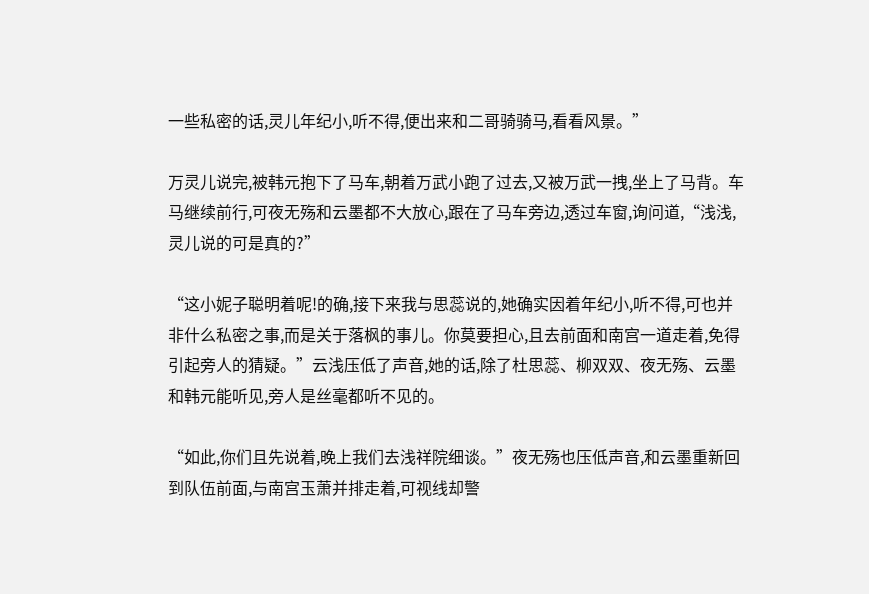一些私密的话,灵儿年纪小,听不得,便出来和二哥骑骑马,看看风景。”

万灵儿说完,被韩元抱下了马车,朝着万武小跑了过去,又被万武一拽,坐上了马背。车马继续前行,可夜无殇和云墨都不大放心,跟在了马车旁边,透过车窗,询问道,“浅浅,灵儿说的可是真的?”

“这小妮子聪明着呢!的确,接下来我与思蕊说的,她确实因着年纪小,听不得,可也并非什么私密之事,而是关于落枫的事儿。你莫要担心,且去前面和南宫一道走着,免得引起旁人的猜疑。”云浅压低了声音,她的话,除了杜思蕊、柳双双、夜无殇、云墨和韩元能听见,旁人是丝毫都听不见的。

“如此,你们且先说着,晚上我们去浅祥院细谈。”夜无殇也压低声音,和云墨重新回到队伍前面,与南宫玉萧并排走着,可视线却警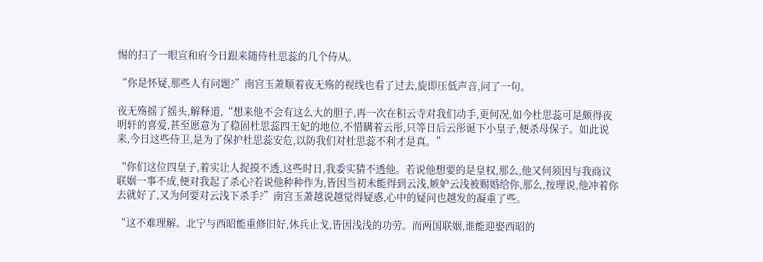惕的扫了一眼宣和府今日跟来随侍杜思蕊的几个侍从。

“你是怀疑,那些人有问题?”南宫玉萧顺着夜无殇的视线也看了过去,旋即压低声音,问了一句。

夜无殇摇了摇头,解释道,“想来他不会有这么大的胆子,再一次在积云寺对我们动手,更何况,如今杜思蕊可是颇得夜明轩的喜爱,甚至愿意为了稳固杜思蕊四王妃的地位,不惜瞒着云彤,只等日后云彤诞下小皇子,便杀母保子。如此说来,今日这些侍卫,是为了保护杜思蕊安危,以防我们对杜思蕊不利才是真。”

“你们这位四皇子,着实让人捉摸不透,这些时日,我委实猜不透他。若说他想要的是皇权,那么,他又何须因与我商议联姻一事不成,便对我起了杀心?若说他种种作为,皆因当初未能得到云浅,嫉妒云浅被赐婚给你,那么,按理说,他冲着你去就好了,又为何要对云浅下杀手?”南宫玉萧越说越觉得疑惑,心中的疑问也越发的凝重了些。

“这不难理解。北宁与西昭能重修旧好,休兵止戈,皆因浅浅的功劳。而两国联姻,谁能迎娶西昭的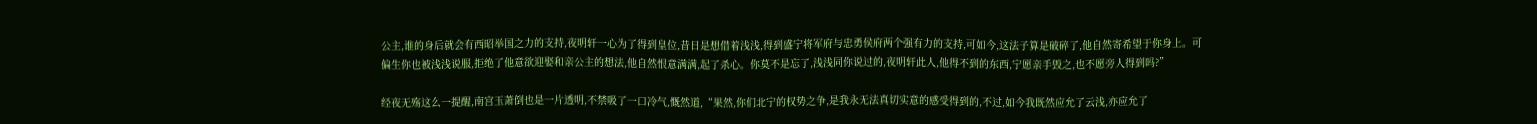公主,谁的身后就会有西昭举国之力的支持,夜明轩一心为了得到皇位,昔日是想借着浅浅,得到盛宁将军府与忠勇侯府两个强有力的支持,可如今,这法子算是破碎了,他自然寄希望于你身上。可偏生你也被浅浅说服,拒绝了他意欲迎娶和亲公主的想法,他自然恨意满满,起了杀心。你莫不是忘了,浅浅同你说过的,夜明轩此人,他得不到的东西,宁愿亲手毁之,也不愿旁人得到吗?”

经夜无殇这么一提醒,南宫玉萧倒也是一片透明,不禁吸了一口冷气,慨然道,“果然,你们北宁的权势之争,是我永无法真切实意的感受得到的,不过,如今我既然应允了云浅,亦应允了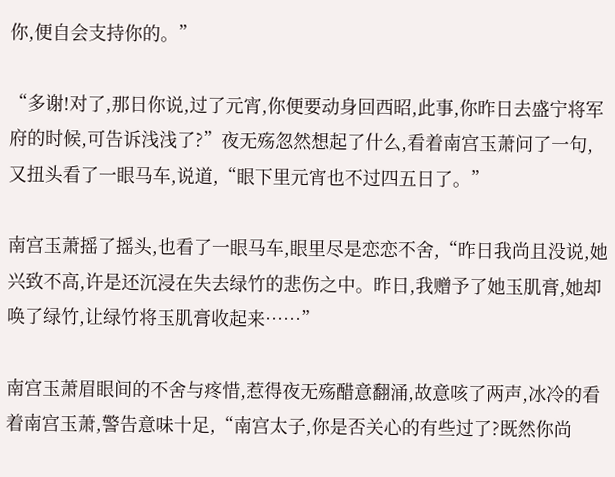你,便自会支持你的。”

“多谢!对了,那日你说,过了元宵,你便要动身回西昭,此事,你昨日去盛宁将军府的时候,可告诉浅浅了?”夜无殇忽然想起了什么,看着南宫玉萧问了一句,又扭头看了一眼马车,说道,“眼下里元宵也不过四五日了。”

南宫玉萧摇了摇头,也看了一眼马车,眼里尽是恋恋不舍,“昨日我尚且没说,她兴致不高,许是还沉浸在失去绿竹的悲伤之中。昨日,我赠予了她玉肌膏,她却唤了绿竹,让绿竹将玉肌膏收起来……”

南宫玉萧眉眼间的不舍与疼惜,惹得夜无殇醋意翻涌,故意咳了两声,冰冷的看着南宫玉萧,警告意味十足,“南宫太子,你是否关心的有些过了?既然你尚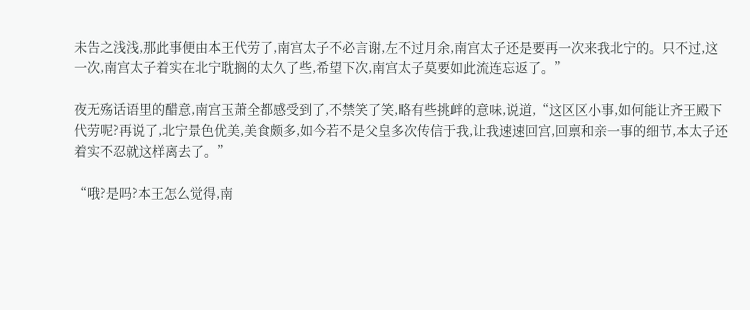未告之浅浅,那此事便由本王代劳了,南宫太子不必言谢,左不过月余,南宫太子还是要再一次来我北宁的。只不过,这一次,南宫太子着实在北宁耽搁的太久了些,希望下次,南宫太子莫要如此流连忘返了。”

夜无殇话语里的醋意,南宫玉萧全都感受到了,不禁笑了笑,略有些挑衅的意味,说道,“这区区小事,如何能让齐王殿下代劳呢?再说了,北宁景色优美,美食颇多,如今若不是父皇多次传信于我,让我速速回宫,回禀和亲一事的细节,本太子还着实不忍就这样离去了。”

“哦?是吗?本王怎么觉得,南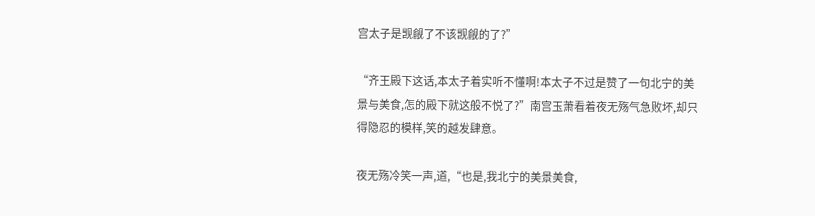宫太子是觊觎了不该觊觎的了?”

“齐王殿下这话,本太子着实听不懂啊!本太子不过是赞了一句北宁的美景与美食,怎的殿下就这般不悦了?”南宫玉萧看着夜无殇气急败坏,却只得隐忍的模样,笑的越发肆意。

夜无殇冷笑一声,道,“也是,我北宁的美景美食,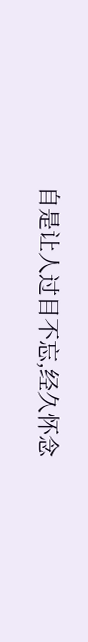自是让人过目不忘,经久怀念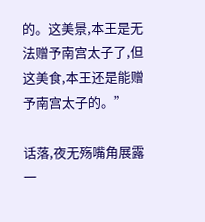的。这美景,本王是无法赠予南宫太子了,但这美食,本王还是能赠予南宫太子的。”

话落,夜无殇嘴角展露一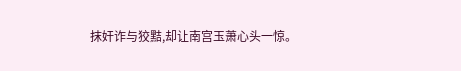抹奸诈与狡黠,却让南宫玉萧心头一惊。